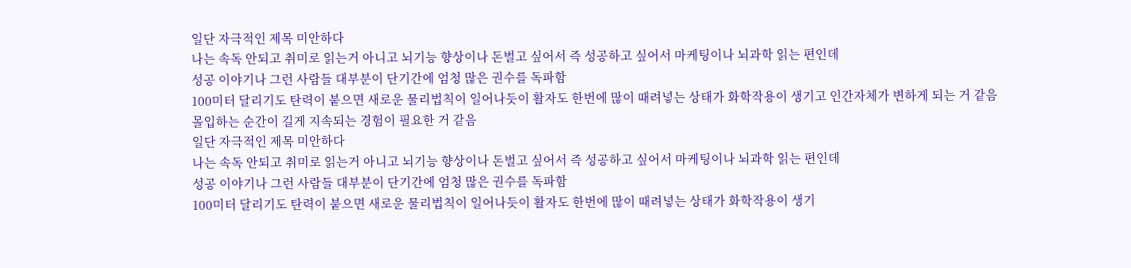일단 자극적인 제목 미안하다
나는 속독 안되고 취미로 읽는거 아니고 뇌기능 향상이나 돈벌고 싶어서 즉 성공하고 싶어서 마케팅이나 뇌과학 읽는 편인데
성공 이야기나 그런 사람들 대부분이 단기간에 엄청 많은 권수를 독파함
100미터 달리기도 탄력이 붙으면 새로운 물리법칙이 일어나듯이 활자도 한번에 많이 때려넣는 상태가 화학작용이 생기고 인간자체가 변하게 되는 거 같음
몰입하는 순간이 길게 지속되는 경험이 필요한 거 같음
일단 자극적인 제목 미안하다
나는 속독 안되고 취미로 읽는거 아니고 뇌기능 향상이나 돈벌고 싶어서 즉 성공하고 싶어서 마케팅이나 뇌과학 읽는 편인데
성공 이야기나 그런 사람들 대부분이 단기간에 엄청 많은 권수를 독파함
100미터 달리기도 탄력이 붙으면 새로운 물리법칙이 일어나듯이 활자도 한번에 많이 때려넣는 상태가 화학작용이 생기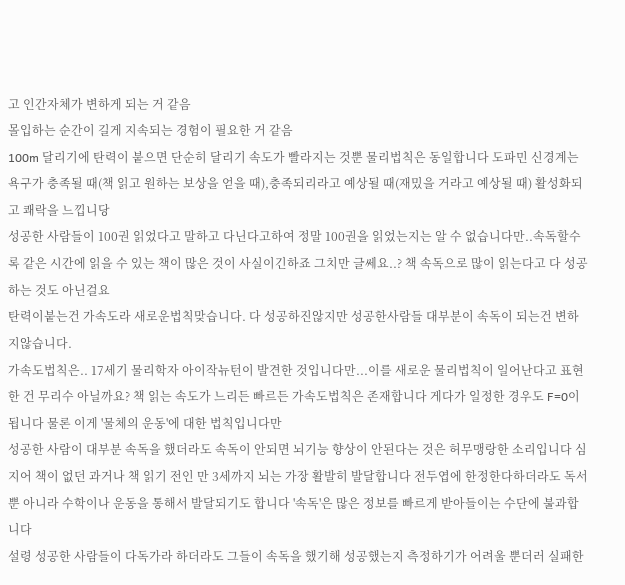고 인간자체가 변하게 되는 거 같음
몰입하는 순간이 길게 지속되는 경험이 필요한 거 같음
100m 달리기에 탄력이 붙으면 단순히 달리기 속도가 빨라지는 것뿐 물리법칙은 동일합니다 도파민 신경계는 욕구가 충족될 때(책 읽고 원하는 보상을 얻을 때),충족되리라고 예상될 때(재밌을 거라고 예상될 때) 활성화되고 쾌락을 느낍니당
성공한 사람들이 100권 읽었다고 말하고 다닌다고하여 정말 100권을 읽었는지는 알 수 없습니다만..속독할수록 같은 시간에 읽을 수 있는 책이 많은 것이 사실이긴하죠 그치만 글쎄요..? 책 속독으로 많이 읽는다고 다 성공하는 것도 아닌걸요
탄력이붙는건 가속도라 새로운법칙맞습니다. 다 성공하진않지만 성공한사람들 대부분이 속독이 되는건 변하지않습니다.
가속도법칙은.. 17세기 물리학자 아이작뉴턴이 발견한 것입니다만...이를 새로운 물리법칙이 일어난다고 표현한 건 무리수 아닐까요? 책 읽는 속도가 느리든 빠르든 가속도법칙은 존재합니다 게다가 일정한 경우도 F=0이 됩니다 물론 이게 '물체의 운동'에 대한 법칙입니다만
성공한 사람이 대부분 속독을 했더라도 속독이 안되면 뇌기능 향상이 안된다는 것은 허무맹랑한 소리입니다 심지어 책이 없던 과거나 책 읽기 전인 만 3세까지 뇌는 가장 활발히 발달합니다 전두엽에 한정한다하더라도 독서 뿐 아니라 수학이나 운동을 통해서 발달되기도 합니다 '속독'은 많은 정보를 빠르게 받아들이는 수단에 불과합니다
설령 성공한 사람들이 다독가라 하더라도 그들이 속독을 했기해 성공했는지 측정하기가 어려울 뿐더러 실패한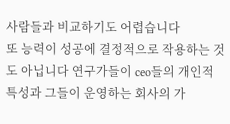사람들과 비교하기도 어렵습니다
또 능력이 성공에 결정적으로 작용하는 것도 아닙니다 연구가들이 ceo들의 개인적 특성과 그들이 운영하는 회사의 가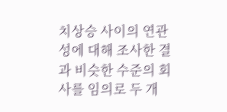치상승 사이의 연관성에 대해 조사한 결과 비슷한 수준의 회사를 임의로 두 개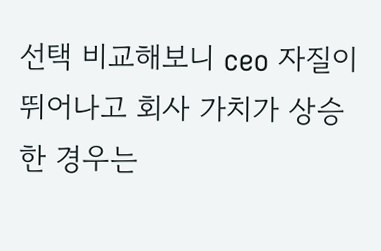선택 비교해보니 ceo 자질이 뛰어나고 회사 가치가 상승한 경우는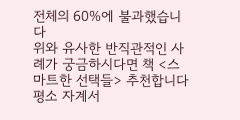전체의 60%에 불과했습니다
위와 유사한 반직관적인 사례가 궁금하시다면 책 <스마트한 선택들> 추천합니다 평소 자계서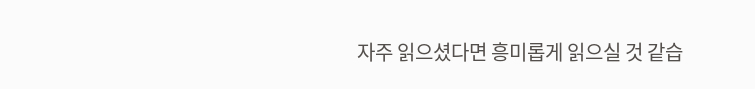자주 읽으셨다면 흥미롭게 읽으실 것 같습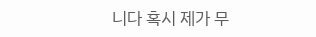니다 혹시 제가 무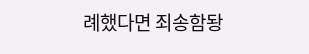례했다면 죄송함돵